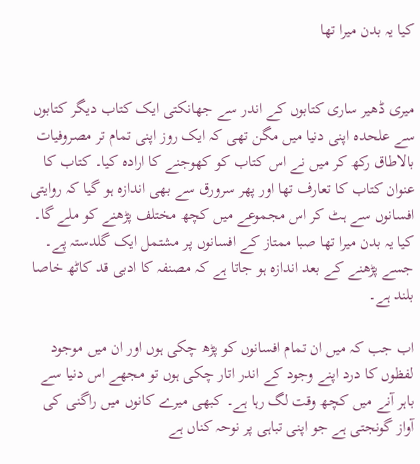کیا یہ بدن میرا تھا


میری ڈھیر ساری کتابوں کے اندر سے جھانکتی ایک کتاب دیگر کتابوں سے علحدہ اپنی دنیا میں مگن تھی کہ ایک روز اپنی تمام تر مصروفیات بالاطاق رکھ کر میں نے اس کتاب کو کھوجنے کا ارادہ کیا۔ کتاب کا عنوان کتاب کا تعارف تھا اور پھر سرورق سے بھی اندازہ ہو گیا کہ روایتی افسانوں سے ہٹ کر اس مجموعے میں کچھ مختلف پڑھنے کو ملے گا۔ کیا یہ بدن میرا تھا صبا ممتاز کے افسانوں پر مشتمل ایک گلدستہ پے۔ جسے پڑھنے کے بعد اندازہ ہو جاتا ہے کہ مصنفہ کا ادبی قد کاٹھ خاصا بلند ہے۔

اب جب کہ میں ان تمام افسانوں کو پڑھ چکی ہوں اور ان میں موجود لفظوں کا درد اپنے وجود کے اندر اتار چکی ہوں تو مجھے اس دنیا سے باہر آنے میں کچھ وقت لگ رہا ہے۔ کبھی میرے کانوں میں راگنی کی آواز گونجتی ہے جو اپنی تباہی پر نوحہ کناں ہے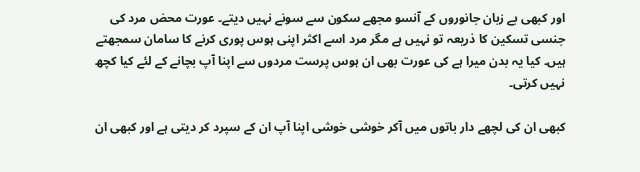اور کبھی بے زبان جانوروں کے آنسو مجھے سکون سے سونے نہیں دیتے۔ عورت محض مرد کی جنسی تسکین کا ذریعہ تو نہیں ہے مگر مرد اسے اکثر اپنی ہوس پوری کرنے کا سامان سمجھتے ہیں۔ کیا یہ بدن میرا ہے کی عورت بھی ان ہوس پرست مردوں سے اپنا آپ بچانے کے لئے کیا کچھ نہیں کرتی۔

کبھی ان کی لچھے دار باتوں میں آکر خوشی خوشی اپنا آپ ان کے سپرد کر دیتی ہے اور کبھی ان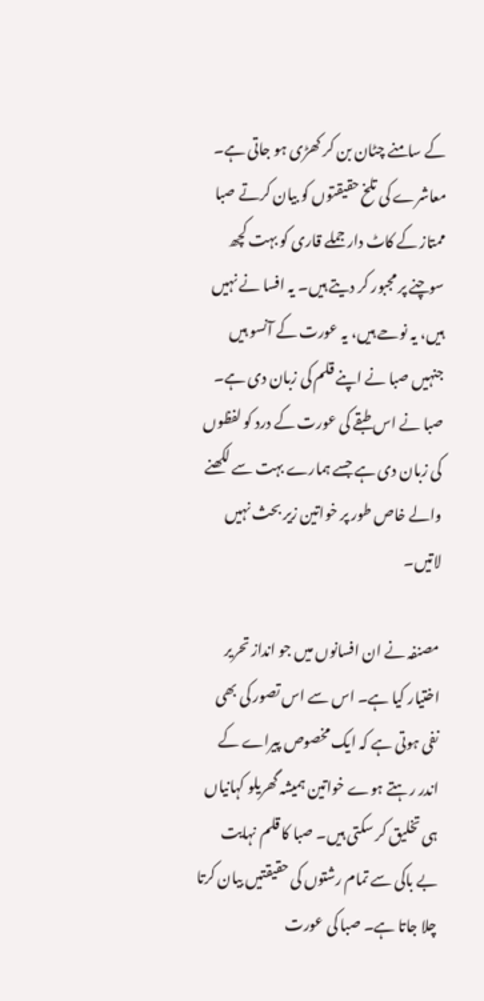کے سامنے چٹان بن کر کھڑی ہو جاتی ہے۔ معاشرے کی تلخ حقیقتوں کو بیان کرتے صبا ممتاز کے کاٹ دار جملے قاری کو بہت کچھ سوچنے پر مجبور کر دیتے ہیں۔ یہ افسا نے نہیں ہیں، یہ نوحے ہیں، یہ عورت کے آنسو ہیں جنہیں صبا نے اپنے قلم کی زبان دی ہے۔ صبا نے اس طبقے کی عورت کے درد کو لفظوں کی زبان دی ہے جسے ہمارے بہت سے لکھنے والے خاص طور پر خواتین زیر بحث نہیں لاتیں۔

مصنفہ نے ان افسانوں میں جو انداز تحریر اختیار کیا ہے۔ اس سے اس تصور کی بھی نفی ہوتی ہے کہ ایک مخصوص پیراے کے اندر رہتے ہوے خواتین ہمیشہ گھریلو کہانیاں ہی تخلیق کر سکتی ہیں۔ صبا کا قلم نہایت بے باکی سے تمام رشتوں کی حقیقتیں بیان کرتا چلا جاتا ہے۔ صبا کی عورت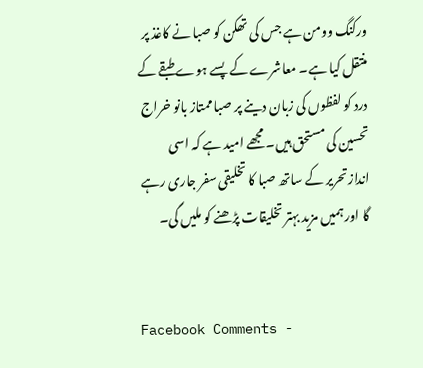ورکنگ وومن ہے جس کی تھکن کو صبا نے کاغذ پر منتقل کیا ہے۔ معاشرے کے پسے ہوے طبقے کے درد کو لفظوں کی زبان دینے پر صبا ممتاز بانو خراج تحسین کی مستحق ہیں۔ مجھے امید ہے کہ اسی اندازتحریر کے ساتھ صبا کا تخلیقی سفر جاری رہے گا اور ہمیں مزید بہتر تخلیقات پڑھنے کو ملیں گی۔


Facebook Comments -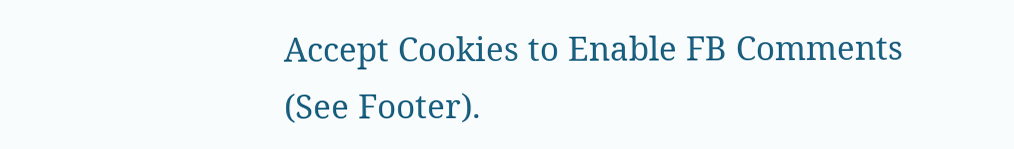Accept Cookies to Enable FB Comments (See Footer).